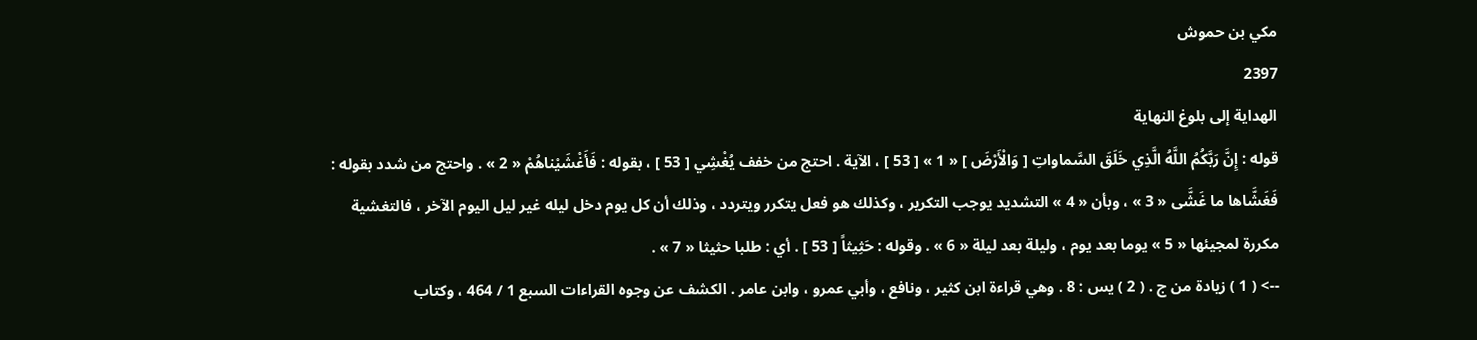مكي بن حموش
2397
الهداية إلى بلوغ النهاية
قوله : إِنَّ رَبَّكُمُ اللَّهُ الَّذِي خَلَقَ السَّماواتِ [ وَالْأَرْضَ ] « 1 » [ 53 ] ، الآية . احتج من خفف يُغْشِي [ 53 ] ، بقوله : فَأَغْشَيْناهُمْ « 2 » . واحتج من شدد بقوله : فَغَشَّاها ما غَشَّى « 3 » ، وبأن « 4 » التشديد يوجب التكرير ، وكذلك هو فعل يتكرر ويتردد ، وذلك أن كل يوم دخل ليله غير ليل اليوم الآخر ، فالتغشية مكررة لمجيئها « 5 » يوما بعد يوم ، وليلة بعد ليلة « 6 » . وقوله : حَثِيثاً [ 53 ] . أي : طلبا حثيثا « 7 » .
--> ( 1 ) زيادة من ج . ( 2 ) يس : 8 . وهي قراءة ابن كثير ، ونافع ، وأبي عمرو ، وابن عامر . الكشف عن وجوه القراءات السبع 1 / 464 ، وكتاب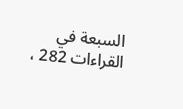السبعة في القراءات 282 ،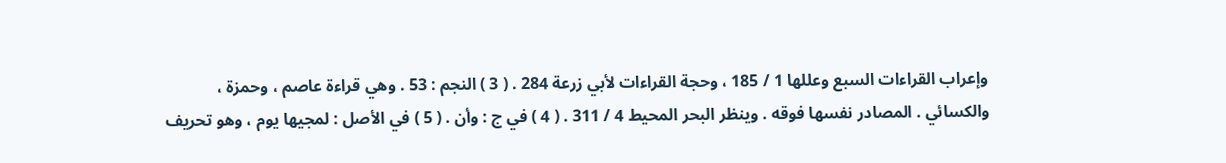وإعراب القراءات السبع وعللها 1 / 185 ، وحجة القراءات لأبي زرعة 284 . ( 3 ) النجم : 53 . وهي قراءة عاصم ، وحمزة ، والكسائي . المصادر نفسها فوقه . وينظر البحر المحيط 4 / 311 . ( 4 ) في ج : وأن . ( 5 ) في الأصل : لمجيها يوم ، وهو تحريف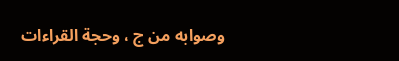وصوابه من ج ، وحجة القراءات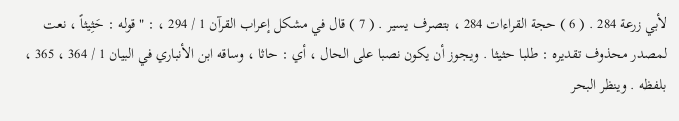لأبي زرعة 284 . ( 6 ) حجة القراءات 284 ، بتصرف يسير . ( 7 ) قال في مشكل إعراب القرآن 1 / 294 ، : " قوله : حَثِيثاً ، نعت لمصدر محذوف تقديره : طلبا حثيثا . ويجوز أن يكون نصبا على الحال ، أي : حاثا ، وساقه ابن الأنباري في البيان 1 / 364 ، 365 ، بلفظه . وينظر البحر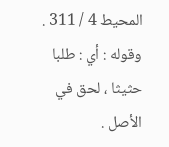المحيط 4 / 311 . وقوله : أي : طلبا حثيثا ، لحق في الأصل .